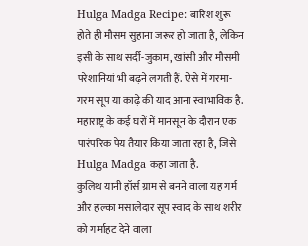Hulga Madga Recipe: बारिश शुरू होते ही मौसम सुहाना जरूर हो जाता है, लेकिन इसी के साथ सर्दी-जुकाम, खांसी और मौसमी परेशानियां भी बढ़ने लगती हैं. ऐसे में गरमा-गरम सूप या काढ़े की याद आना स्वाभाविक है. महाराष्ट्र के कई घरों में मानसून के दौरान एक पारंपरिक पेय तैयार किया जाता रहा है, जिसे Hulga Madga कहा जाता है.
कुलिथ यानी हॉर्स ग्राम से बनने वाला यह गर्म और हल्का मसालेदार सूप स्वाद के साथ शरीर को गर्माहट देने वाला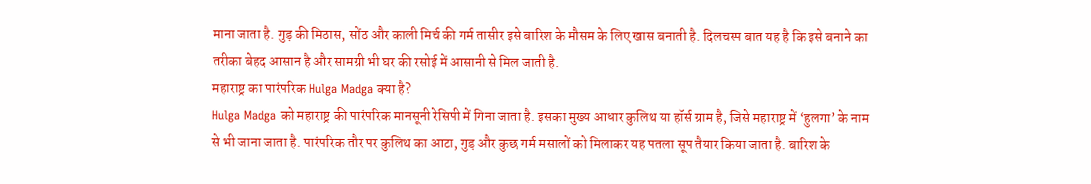माना जाता है. गुड़ की मिठास, सोंठ और काली मिर्च की गर्म तासीर इसे बारिश के मौसम के लिए खास बनाती है. दिलचस्प बात यह है कि इसे बनाने का तरीका बेहद आसान है और सामग्री भी घर की रसोई में आसानी से मिल जाती है.
महाराष्ट्र का पारंपरिक Hulga Madga क्या है?
Hulga Madga को महाराष्ट्र की पारंपरिक मानसूनी रेसिपी में गिना जाता है. इसका मुख्य आधार कुलिथ या हॉर्स ग्राम है, जिसे महाराष्ट्र में ‘हुलगा’ के नाम से भी जाना जाता है. पारंपरिक तौर पर कुलिथ का आटा, गुड़ और कुछ गर्म मसालों को मिलाकर यह पतला सूप तैयार किया जाता है. बारिश के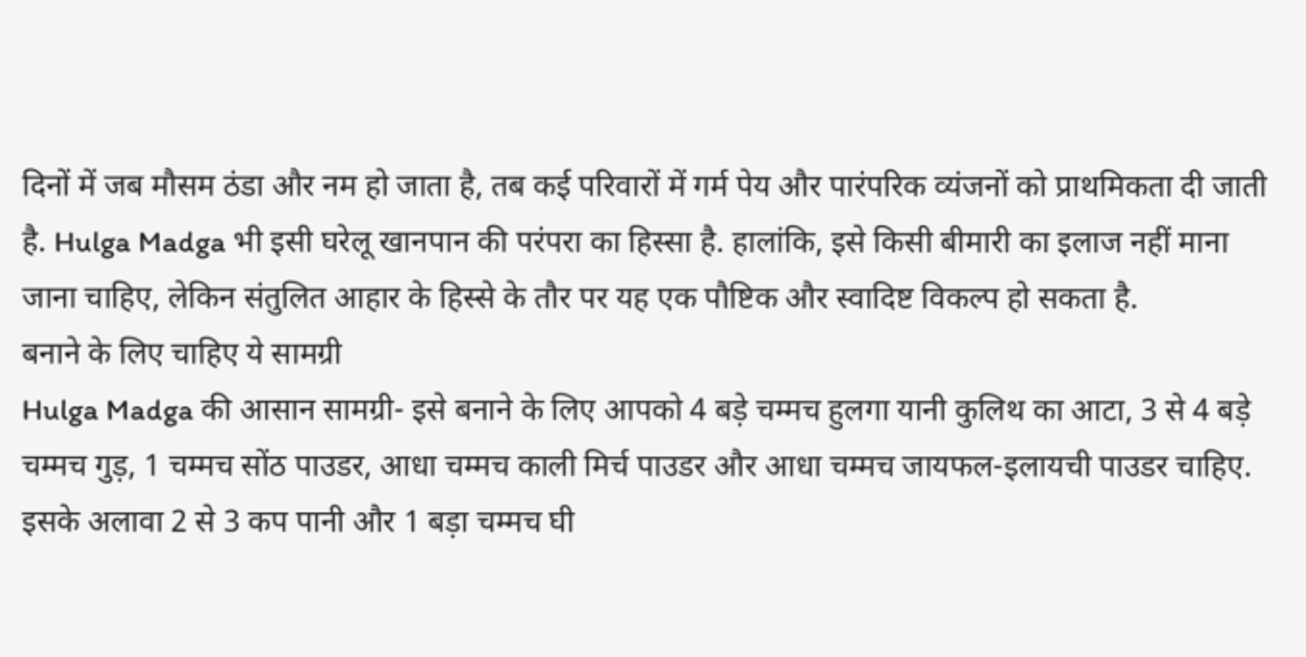दिनों में जब मौसम ठंडा और नम हो जाता है, तब कई परिवारों में गर्म पेय और पारंपरिक व्यंजनों को प्राथमिकता दी जाती है. Hulga Madga भी इसी घरेलू खानपान की परंपरा का हिस्सा है. हालांकि, इसे किसी बीमारी का इलाज नहीं माना जाना चाहिए, लेकिन संतुलित आहार के हिस्से के तौर पर यह एक पौष्टिक और स्वादिष्ट विकल्प हो सकता है.
बनाने के लिए चाहिए ये सामग्री
Hulga Madga की आसान सामग्री- इसे बनाने के लिए आपको 4 बड़े चम्मच हुलगा यानी कुलिथ का आटा, 3 से 4 बड़े चम्मच गुड़, 1 चम्मच सोंठ पाउडर, आधा चम्मच काली मिर्च पाउडर और आधा चम्मच जायफल-इलायची पाउडर चाहिए. इसके अलावा 2 से 3 कप पानी और 1 बड़ा चम्मच घी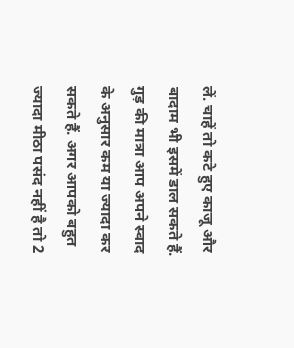लें. चाहें तो कटे हुए काजू और बादाम भी इसमें डाल सकते हैं. गुड़ की मात्रा आप अपने स्वाद के अनुसार कम या ज्यादा कर सकते हैं. अगर आपको बहुत ज्यादा मीठा पसंद नहीं है तो 2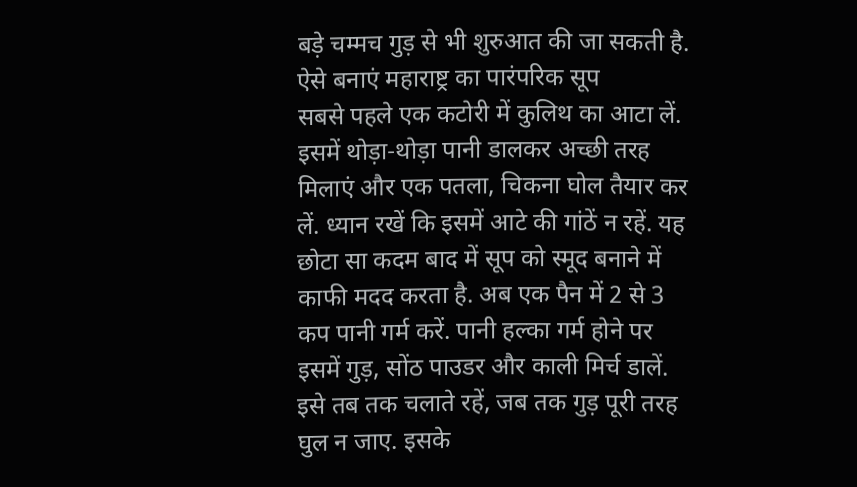बड़े चम्मच गुड़ से भी शुरुआत की जा सकती है.
ऐसे बनाएं महाराष्ट्र का पारंपरिक सूप
सबसे पहले एक कटोरी में कुलिथ का आटा लें. इसमें थोड़ा-थोड़ा पानी डालकर अच्छी तरह मिलाएं और एक पतला, चिकना घोल तैयार कर लें. ध्यान रखें कि इसमें आटे की गांठें न रहें. यह छोटा सा कदम बाद में सूप को स्मूद बनाने में काफी मदद करता है. अब एक पैन में 2 से 3 कप पानी गर्म करें. पानी हल्का गर्म होने पर इसमें गुड़, सोंठ पाउडर और काली मिर्च डालें. इसे तब तक चलाते रहें, जब तक गुड़ पूरी तरह घुल न जाए. इसके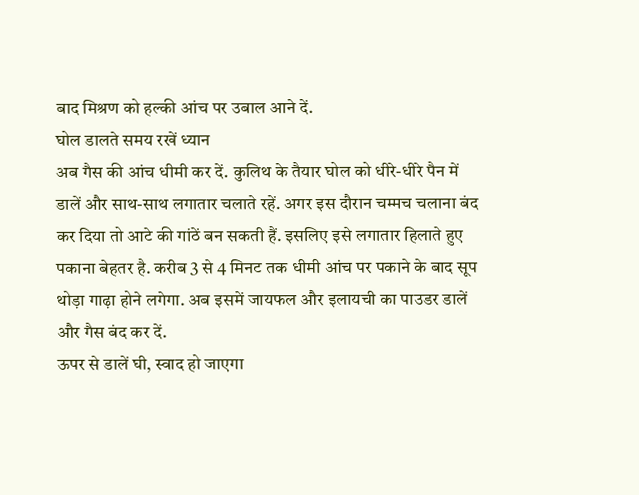बाद मिश्रण को हल्की आंच पर उबाल आने दें.
घोल डालते समय रखें ध्यान
अब गैस की आंच धीमी कर दें. कुलिथ के तैयार घोल को धीरे-धीरे पैन में डालें और साथ-साथ लगातार चलाते रहें. अगर इस दौरान चम्मच चलाना बंद कर दिया तो आटे की गांठें बन सकती हैं. इसलिए इसे लगातार हिलाते हुए पकाना बेहतर है. करीब 3 से 4 मिनट तक धीमी आंच पर पकाने के बाद सूप थोड़ा गाढ़ा होने लगेगा. अब इसमें जायफल और इलायची का पाउडर डालें और गैस बंद कर दें.
ऊपर से डालें घी, स्वाद हो जाएगा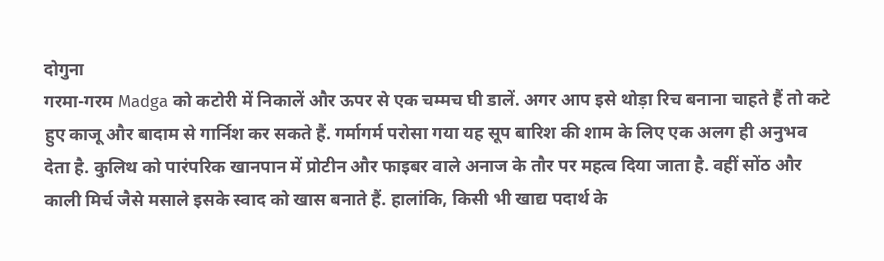दोगुना
गरमा-गरम Madga को कटोरी में निकालें और ऊपर से एक चम्मच घी डालें. अगर आप इसे थोड़ा रिच बनाना चाहते हैं तो कटे हुए काजू और बादाम से गार्निश कर सकते हैं. गर्मागर्म परोसा गया यह सूप बारिश की शाम के लिए एक अलग ही अनुभव देता है. कुलिथ को पारंपरिक खानपान में प्रोटीन और फाइबर वाले अनाज के तौर पर महत्व दिया जाता है. वहीं सोंठ और काली मिर्च जैसे मसाले इसके स्वाद को खास बनाते हैं. हालांकि, किसी भी खाद्य पदार्थ के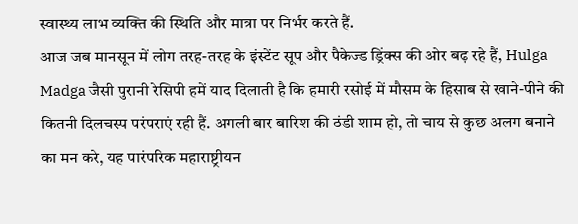स्वास्थ्य लाभ व्यक्ति की स्थिति और मात्रा पर निर्भर करते हैं.
आज जब मानसून में लोग तरह-तरह के इंस्टेंट सूप और पैकेज्ड ड्रिंक्स की ओर बढ़ रहे हैं, Hulga Madga जैसी पुरानी रेसिपी हमें याद दिलाती है कि हमारी रसोई में मौसम के हिसाब से खाने-पीने की कितनी दिलचस्प परंपराएं रही हैं. अगली बार बारिश की ठंडी शाम हो, तो चाय से कुछ अलग बनाने का मन करे, यह पारंपरिक महाराष्ट्रीयन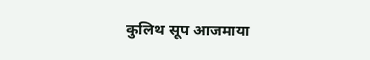कुलिथ सूप आजमाया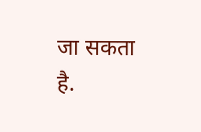जा सकता है.